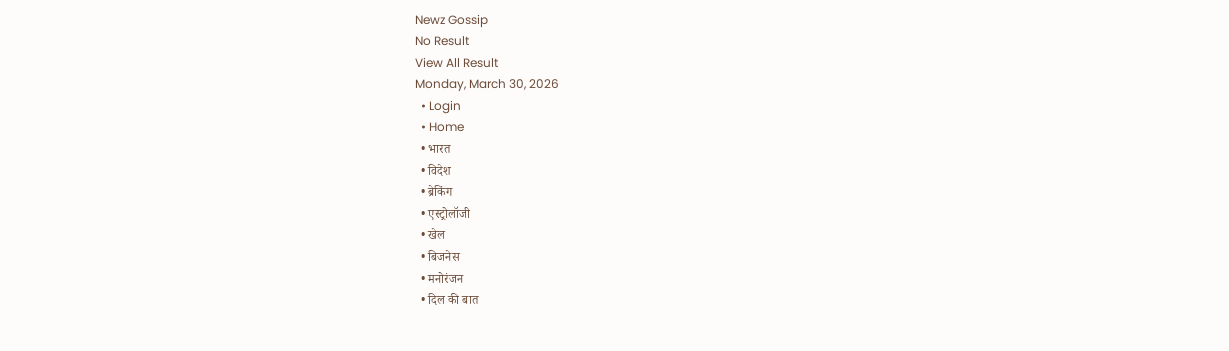Newz Gossip
No Result
View All Result
Monday, March 30, 2026
  • Login
  • Home
  • भारत
  • विदेश
  • ब्रेकिंग
  • एस्ट्रोलॉजी
  • खेल
  • बिजनेस
  • मनोरंजन
  • दिल की बात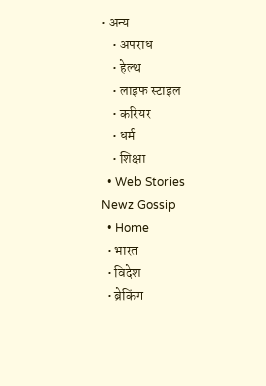• अन्य
    • अपराध
    • हेल्थ
    • लाइफ स्टाइल
    • करियर
    • धर्म
    • शिक्षा
  • Web Stories
Newz Gossip
  • Home
  • भारत
  • विदेश
  • ब्रेकिंग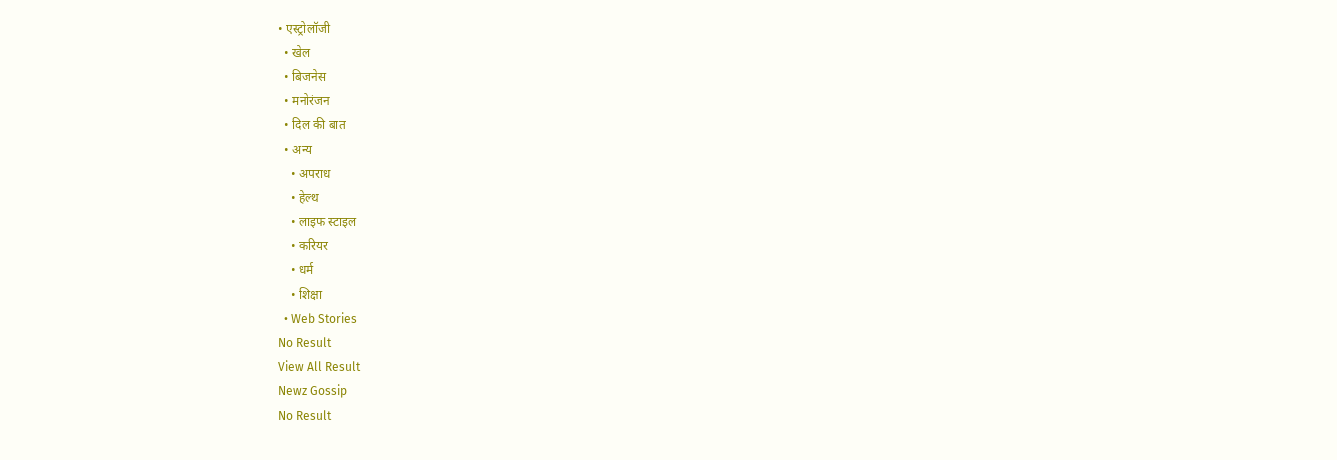• एस्ट्रोलॉजी
  • खेल
  • बिजनेस
  • मनोरंजन
  • दिल की बात
  • अन्य
    • अपराध
    • हेल्थ
    • लाइफ स्टाइल
    • करियर
    • धर्म
    • शिक्षा
  • Web Stories
No Result
View All Result
Newz Gossip
No Result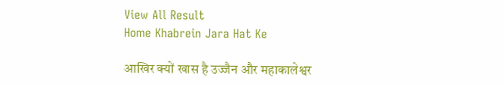View All Result
Home Khabrein Jara Hat Ke

आखिर क्यों खास है उज्जैन और महाकालेश्वर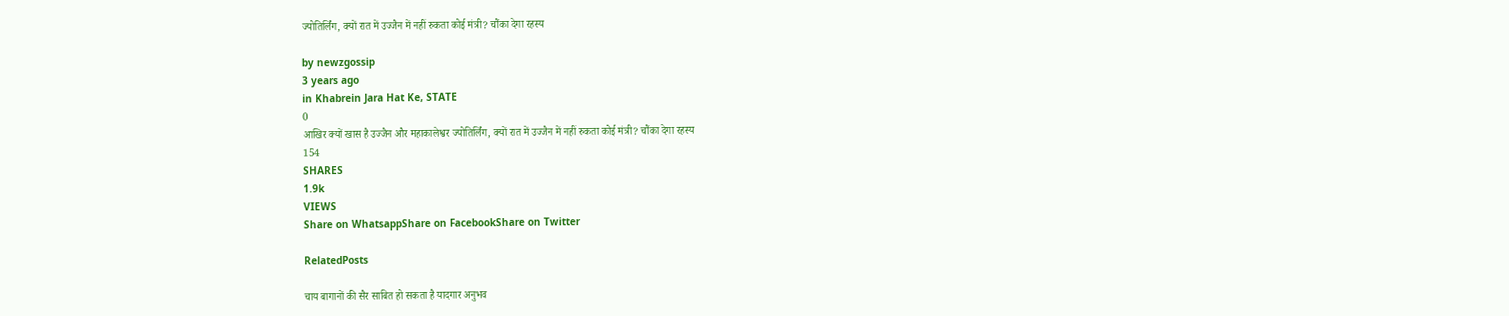ज्योतिर्लिंग, क्यों रात में उज्जैन में नहीं रुकता कोई मंत्री? चौंका देगा रहस्य

by newzgossip
3 years ago
in Khabrein Jara Hat Ke, STATE
0
आखिर क्यों खास है उज्जैन और महाकालेश्वर ज्योतिर्लिंग, क्यों रात में उज्जैन में नहीं रुकता कोई मंत्री? चौंका देगा रहस्य
154
SHARES
1.9k
VIEWS
Share on WhatsappShare on FacebookShare on Twitter

RelatedPosts

चाय बागानों की सैर साबित हो सकता है यादगार अनुभव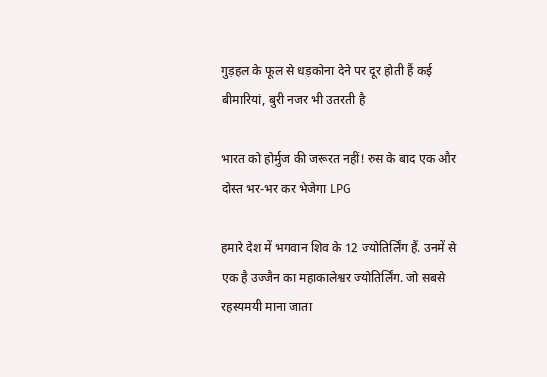गुड़हल के फूल से धड़कोना देने पर दूर होती हैं कई बीमारियां, बुरी नजर भी उतरती है

भारत को होर्मुज की जरूरत नहीं! रुस के बाद एक और दोस्त भर-भर कर भेजेगा LPG

हमारे देश में भगवान शिव के 12 ज्योतिर्लिंग हैं. उनमें से एक है उज्जैन का महाकालेश्वर ज्योतिर्लिंग. जो सबसे रहस्यमयी माना जाता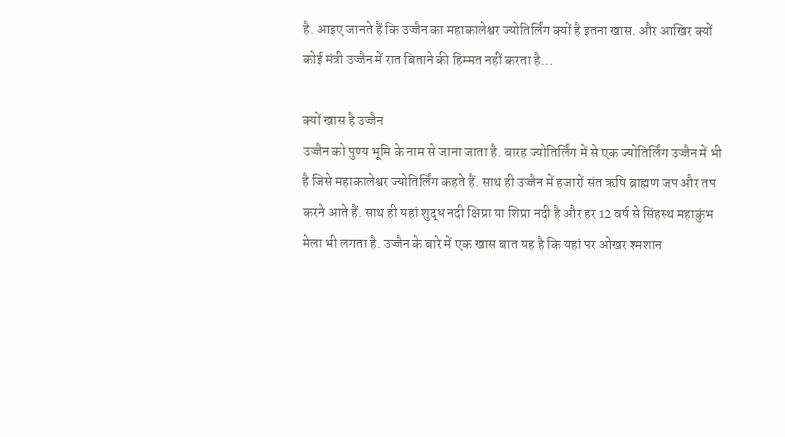है. आइए जानते हैं कि उज्जैन का महाकालेश्वर ज्योतिर्लिंग क्यों है इतना खास. और आखिर क्यों कोई मंत्री उज्जैन में रात बिताने की हिम्मत नहीं करता है…

क्यों खास है उज्जैन
उज्जैन को पुण्य भूमि के नाम से जाना जाता है. बारह ज्योतिर्लिंग में से एक ज्योतिर्लिंग उज्जैन में भी है जिसे महाकालेश्वर ज्योतिर्लिंग कहते हैं. साथ ही उज्जैन में हजारों संत ऋषि ब्राह्मण जप और तप करने आते हैं. साथ ही यहां शुद्ध नदी क्षिप्रा या शिप्रा नदी है और हर 12 वर्ष से सिंहस्थ महाकुंभ मेला भी लगता है. उज्जैन के बारे में एक खास बात यह है कि यहां पर ओखर श्मशान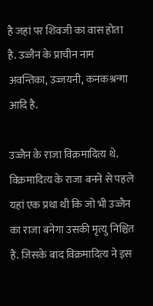है जहां पर शिवजी का वास होता है. उज्जैन के प्राचीन नाम अवन्तिका, उज्जयनी, कनकश्रन्गा आदि है.

उज्जैन के राजा विक्रमादित्य थे. विक्रमादित्य के राजा बनने से पहले यहां एक प्रथा थी कि जो भी उज्जैन का राजा बनेगा उसकी मृत्यु निश्चित है. जिसके बाद विक्रमादित्य ने इस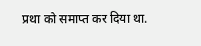प्रथा को समाप्त कर दिया था.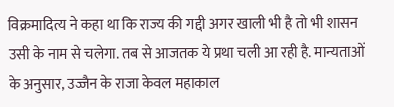विक्रमादित्य ने कहा था कि राज्य की गद्दी अगर खाली भी है तो भी शासन उसी के नाम से चलेगा. तब से आजतक ये प्रथा चली आ रही है. मान्यताओं के अनुसार, उज्जैन के राजा केवल महाकाल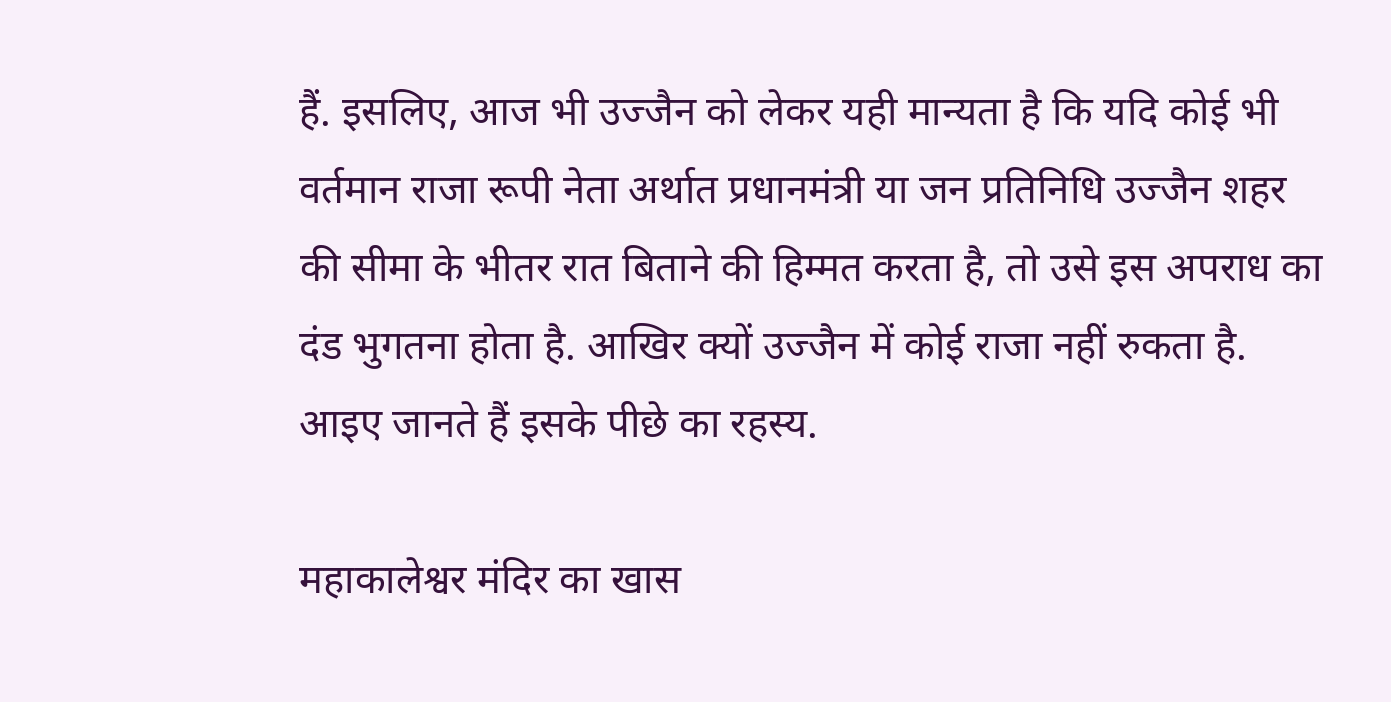हैं. इसलिए, आज भी उज्जैन को लेकर यही मान्यता है कि यदि कोई भी वर्तमान राजा रूपी नेता अर्थात प्रधानमंत्री या जन प्रतिनिधि उज्जैन शहर की सीमा के भीतर रात बिताने की हिम्मत करता है, तो उसे इस अपराध का दंड भुगतना होता है. आखिर क्यों उज्जैन में कोई राजा नहीं रुकता है. आइए जानते हैं इसके पीछे का रहस्य.

महाकालेश्वर मंदिर का खास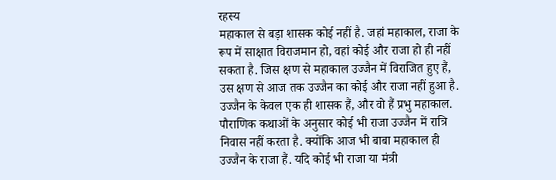रहस्य
महाकाल से बड़ा शासक कोई नहीं है. जहां महाकाल, राजा के रूप में साक्षात विराजमान हो, वहां कोई और राजा हो ही नहीं सकता है. जिस क्षण से महाकाल उज्जैन में विराजित हुए हैं, उस क्षण से आज तक उज्जैन का कोई और राजा नहीं हुआ है. उज्जैन के केवल एक ही शासक हैं, और वो हैं प्रभु महाकाल. पौराणिक कथाओं के अनुसार कोई भी राजा उज्जैन में रात्रि निवास नहीं करता है. क्योंकि आज भी बाबा महाकाल ही उज्जैन के राजा हैं. यदि कोई भी राजा या मंत्री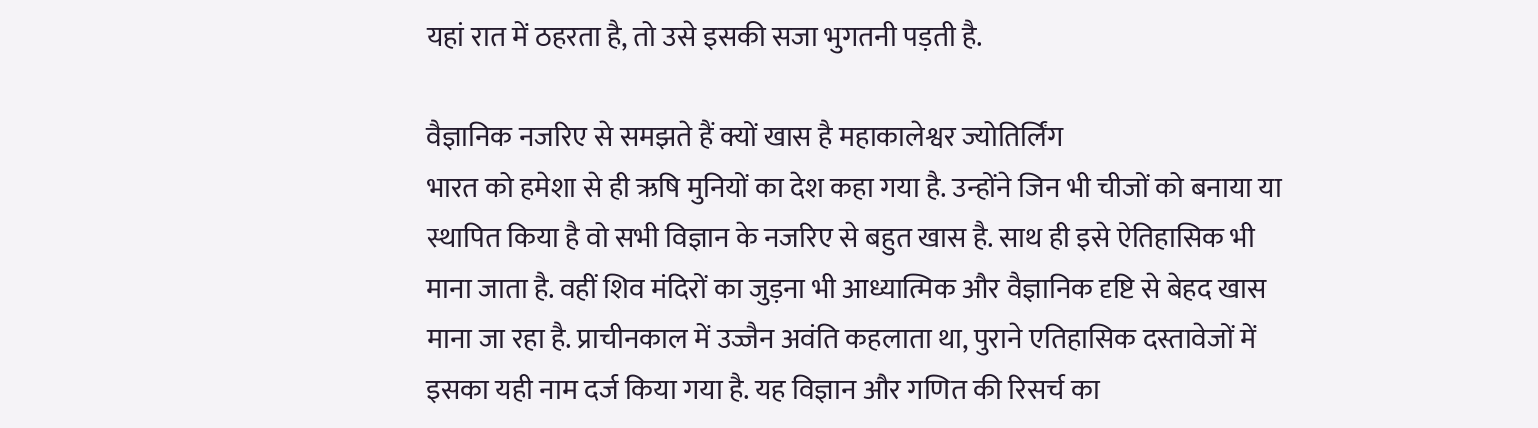यहां रात में ठहरता है, तो उसे इसकी सजा भुगतनी पड़ती है.

वैज्ञानिक नजरिए से समझते हैं क्यों खास है महाकालेश्वर ज्योतिर्लिंग
भारत को हमेशा से ही ऋषि मुनियों का देश कहा गया है. उन्होंने जिन भी चीजों को बनाया या स्थापित किया है वो सभी विज्ञान के नजरिए से बहुत खास है. साथ ही इसे ऐतिहासिक भी माना जाता है. वहीं शिव मंदिरों का जुड़ना भी आध्यात्मिक और वैज्ञानिक दृष्टि से बेहद खास माना जा रहा है. प्राचीनकाल में उज्जैन अवंति कहलाता था, पुराने एतिहासिक दस्तावेजों में इसका यही नाम दर्ज किया गया है. यह विज्ञान और गणित की रिसर्च का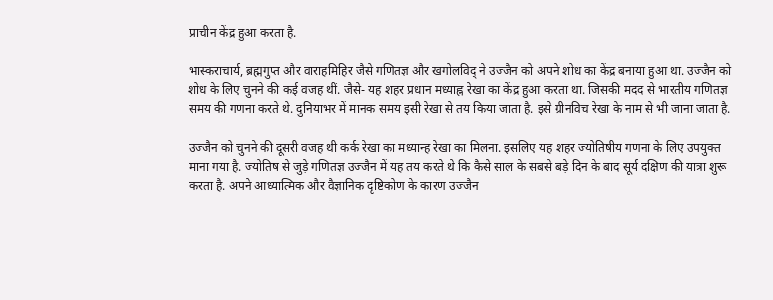प्राचीन केंद्र हुआ करता है.

भास्कराचार्य, ब्रह्मगुप्त और वाराहमिहिर जैसे गणितज्ञ और खगोलविद् ने उज्जैन को अपने शोध का केंद्र बनाया हुआ था. उज्जैन को शोध के लिए चुनने की कई वजह थीं. जैसे- यह शहर प्रधान मध्याह्न रेखा का केंद्र हुआ करता था. जिसकी मदद से भारतीय गणितज्ञ समय की गणना करते थे. दुनियाभर में मानक समय इसी रेखा से तय किया जाता है. इसे ग्रीनविच रेखा के नाम से भी जाना जाता है.

उज्जैन को चुनने की दूसरी वजह थी कर्क रेखा का मध्यान्ह रेखा का मिलना. इसलिए यह शहर ज्योतिषीय गणना के लिए उपयुक्त माना गया है. ज्योतिष से जुड़े गणितज्ञ उज्जैन में यह तय करते थे कि कैसे साल के सबसे बड़े दिन के बाद सूर्य दक्षिण की यात्रा शुरू करता है. अपने आध्यात्मिक और वैज्ञानिक दृष्टिकोण के कारण उज्जैन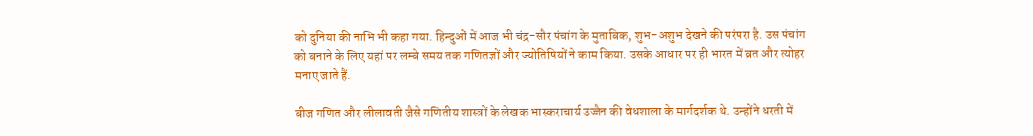को दुनिया की नाभि भी कहा गया. हिन्दुओं में आज भी चंद्र-सौर पंचांग के मुताबिक, शुभ-अशुभ देखने की परंपरा है. उस पंचांग को बनाने के लिए यहां पर लम्बे समय तक गणितज्ञों और ज्योतिषियों ने काम किया. उसके आधार पर ही भारत में व्रत और त्योहर मनाए जाते हैं.

बीज गणित और लीलावती जैसे गणितीय शास्त्रों के लेखक भास्कराचार्य उज्जैन की वेधशाला के मार्गदर्शक थे. उन्होंने धरती में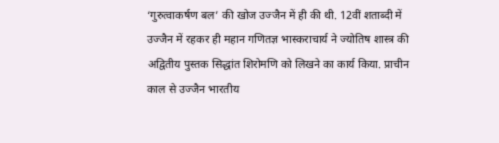‘गुरुत्वाकर्षण बल’ की खोज उज्जैन में ही की थी. 12वीं शताब्दी में उज्जैन में रहकर ही महान गणितज्ञ भास्कराचार्य ने ज्योतिष शास्त्र की अद्वितीय पुस्तक सिद्धांत शिरोमणि को लिखने का कार्य किया. प्राचीन काल से उज्जैन भारतीय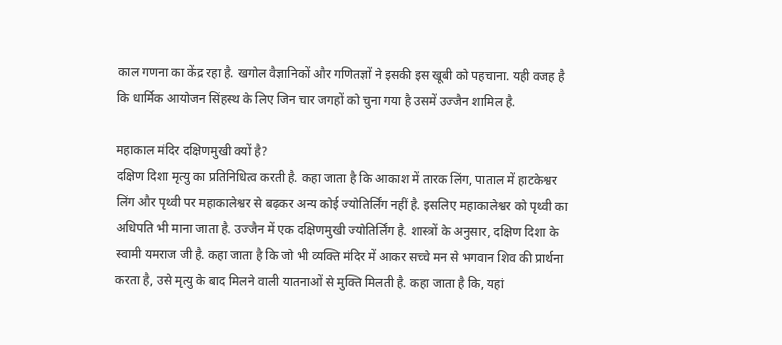काल गणना का केंद्र रहा है. खगोल वैज्ञानिकों और गणितज्ञों ने इसकी इस खूबी को पहचाना. यही वजह है कि धार्मिक आयोजन सिंहस्थ के लिए जिन चार जगहों को चुना गया है उसमें उज्जैन शामिल है.

महाकाल मंदिर दक्षिणमुखी क्यों है?
दक्षिण दिशा मृत्यु का प्रतिनिधित्व करती है. कहा जाता है कि आकाश में तारक लिंग, पाताल में हाटकेश्वर लिंग और पृथ्वी पर महाकालेश्वर से बढ़कर अन्य कोई ज्योतिर्लिंग नहीं है. इसलिए महाकालेश्वर को पृथ्वी का अधिपति भी माना जाता है. उज्जैन में एक दक्षिणमुखी ज्‍योतिर्लिंग है. शास्त्रों के अनुसार, दक्षिण दिशा के स्वामी यमराज जी है. कहा जाता है कि जो भी व्यक्ति मंदिर में आकर सच्चे मन से भगवान शिव की प्रार्थना करता है, उसे मृत्यु के बाद मिलने वाली यातनाओं से मुक्ति मिलती है. कहा जाता है कि, यहां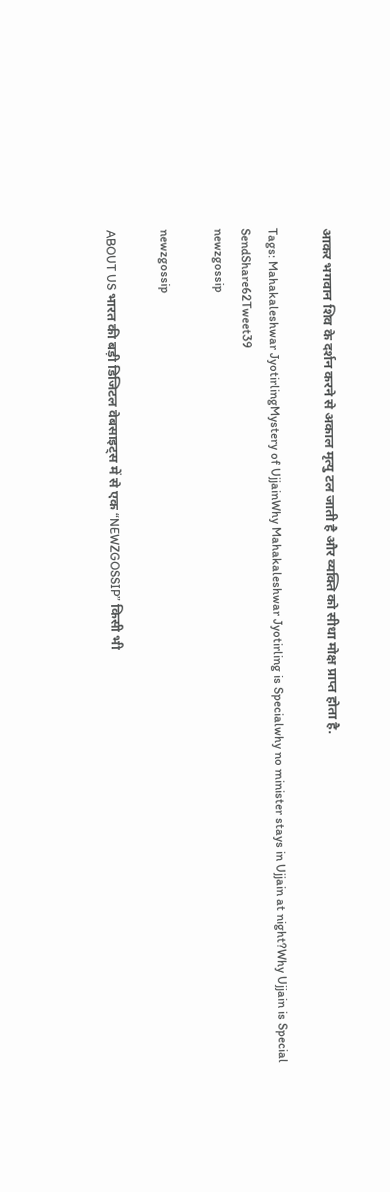आकर भगवान शिव के दर्शन करने से अकाल मृत्यु टल जाती है और व्यक्ति को सीधा मोक्ष प्राप्त होता है.

Tags: Mahakaleshwar JyotirlingMystery of UjjainWhy Mahakaleshwar Jyotirling is Specialwhy no minister stays in Ujjain at night?Why Ujjain is Special
SendShare62Tweet39
newzgossip

newzgossip

ABOUT US भारत की बड़ी डिजिटल वेबसाइट्स में से एक “NEWZGOSSIP” किसी भी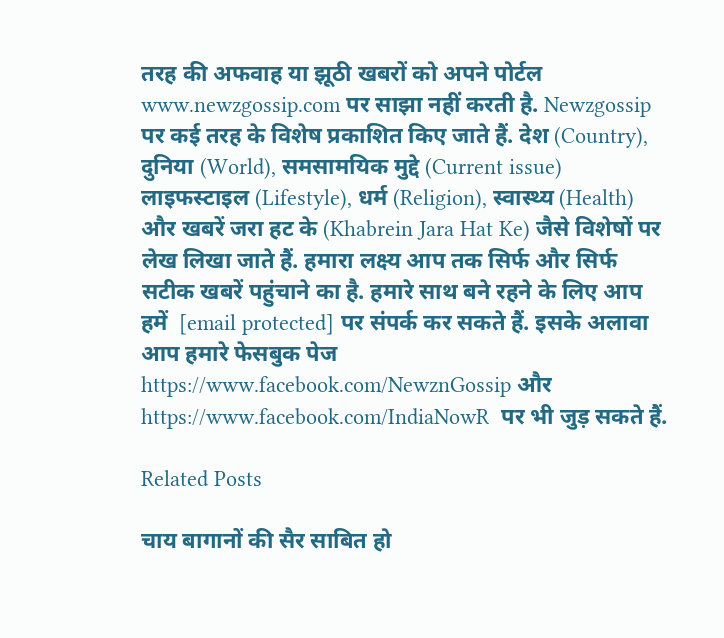तरह की अफवाह या झूठी खबरों को अपने पोर्टल www.newzgossip.com पर साझा नहीं करती है. Newzgossip पर कई तरह के विशेष प्रकाशित किए जाते हैं. देश (Country), दुनिया (World), समसामयिक मुद्दे (Current issue) लाइफस्टाइल (Lifestyle), धर्म (Religion), स्वास्थ्य (Health) और खबरें जरा हट के (Khabrein Jara Hat Ke) जैसे विशेषों पर लेख लिखा जाते हैं. हमारा लक्ष्य आप तक सिर्फ और सिर्फ सटीक खबरें पहुंचाने का है. हमारे साथ बने रहने के लिए आप हमें  [email protected] पर संपर्क कर सकते हैं. इसके अलावा आप हमारे फेसबुक पेज https://www.facebook.com/NewznGossip और https://www.facebook.com/IndiaNowR  पर भी जुड़ सकते हैं.

Related Posts

चाय बागानों की सैर साबित हो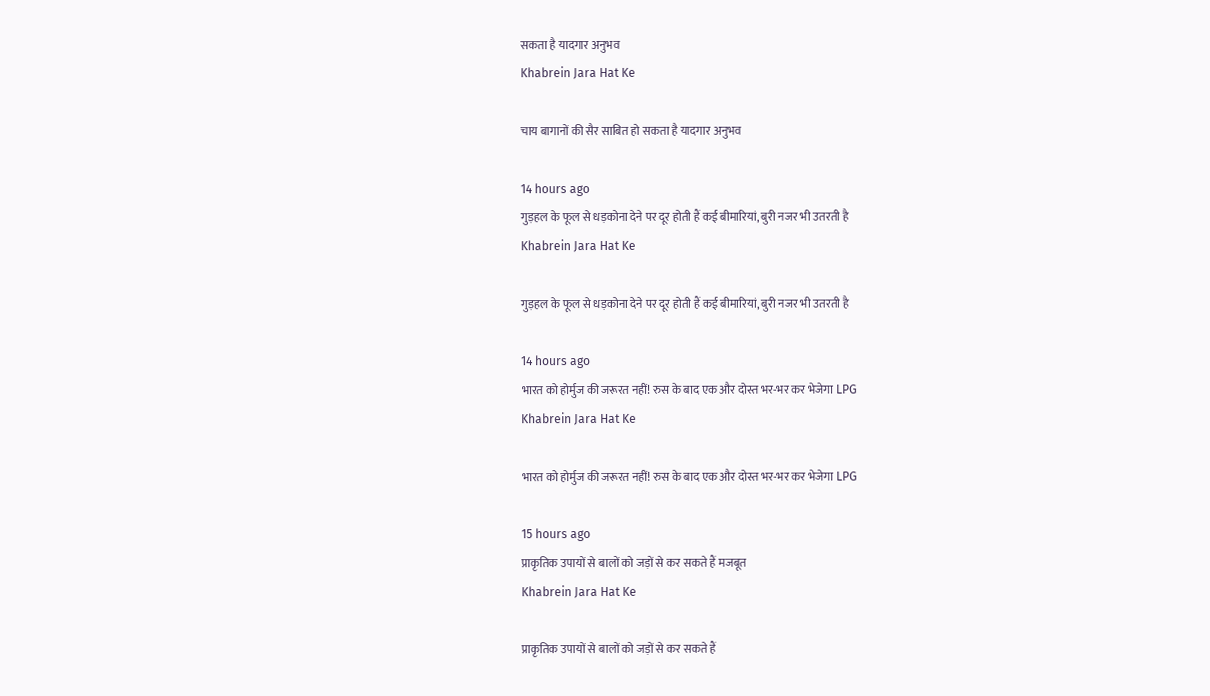सकता है यादगार अनुभव
Khabrein Jara Hat Ke

चाय बागानों की सैर साबित हो सकता है यादगार अनुभव

14 hours ago
गुड़हल के फूल से धड़कोना देने पर दूर होती हैं कई बीमारियां, बुरी नजर भी उतरती है
Khabrein Jara Hat Ke

गुड़हल के फूल से धड़कोना देने पर दूर होती हैं कई बीमारियां, बुरी नजर भी उतरती है

14 hours ago
भारत को होर्मुज की जरूरत नहीं! रुस के बाद एक और दोस्त भर-भर कर भेजेगा LPG
Khabrein Jara Hat Ke

भारत को होर्मुज की जरूरत नहीं! रुस के बाद एक और दोस्त भर-भर कर भेजेगा LPG

15 hours ago
प्राकृतिक उपायों से बालों को जड़ों से कर सकते हैं मजबूत
Khabrein Jara Hat Ke

प्राकृतिक उपायों से बालों को जड़ों से कर सकते हैं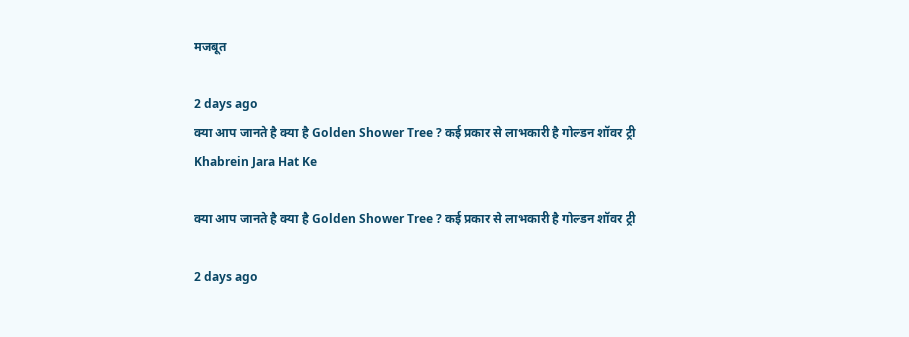मजबूत

2 days ago
क्या आप जानते है क्या है Golden Shower Tree ? कई प्रकार से लाभकारी है गोल्डन शॉवर ट्री
Khabrein Jara Hat Ke

क्या आप जानते है क्या है Golden Shower Tree ? कई प्रकार से लाभकारी है गोल्डन शॉवर ट्री

2 days ago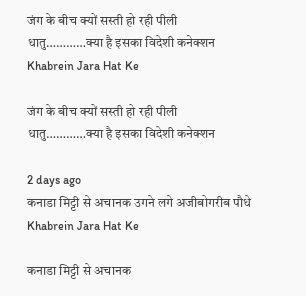जंग के बीच क्यों सस्ती हो रही पीली धातु…………क्या है इसका विदेशी कनेक्शन
Khabrein Jara Hat Ke

जंग के बीच क्यों सस्ती हो रही पीली धातु…………क्या है इसका विदेशी कनेक्शन

2 days ago
कनाडा मिट्टी से अचानक उगने लगे अजीबोगरीब पौधे
Khabrein Jara Hat Ke

कनाडा मिट्टी से अचानक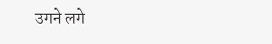उगने लगे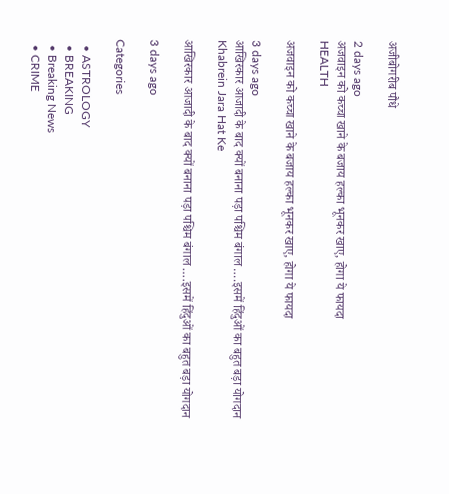अजीबोगरीब पौधे

2 days ago
अजवाइन को कच्चा खाने के बजाय हल्का भूनकर खाए, होगा ये फायदा
HEALTH

अजवाइन को कच्चा खाने के बजाय हल्का भूनकर खाए, होगा ये फायदा

3 days ago
आखिरकार आजादी के बाद क्यों बनाना पड़ा पश्चिम बंगाल ….इसमें हिंदुओं का बहुत बड़ा योगदान
Khabrein Jara Hat Ke

आखिरकार आजादी के बाद क्यों बनाना पड़ा पश्चिम बंगाल ….इसमें हिंदुओं का बहुत बड़ा योगदान

3 days ago

Categories

  • ASTROLOGY
  • BREAKING
  • Breaking News
  • CRIME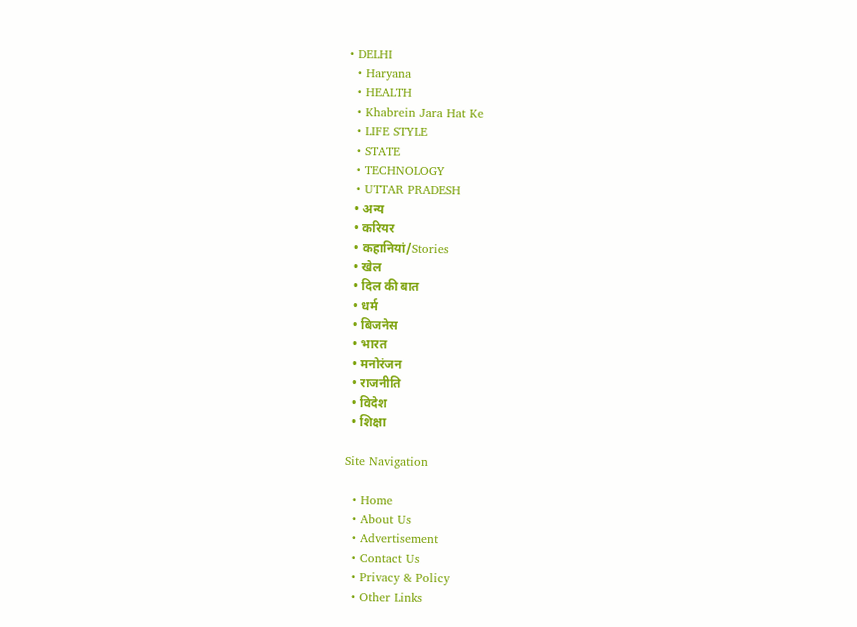• DELHI
  • Haryana
  • HEALTH
  • Khabrein Jara Hat Ke
  • LIFE STYLE
  • STATE
  • TECHNOLOGY
  • UTTAR PRADESH
  • अन्य
  • करियर
  • कहानियां/Stories
  • खेल
  • दिल की बात
  • धर्म
  • बिजनेस
  • भारत
  • मनोरंजन
  • राजनीति
  • विदेश
  • शिक्षा

Site Navigation

  • Home
  • About Us
  • Advertisement
  • Contact Us
  • Privacy & Policy
  • Other Links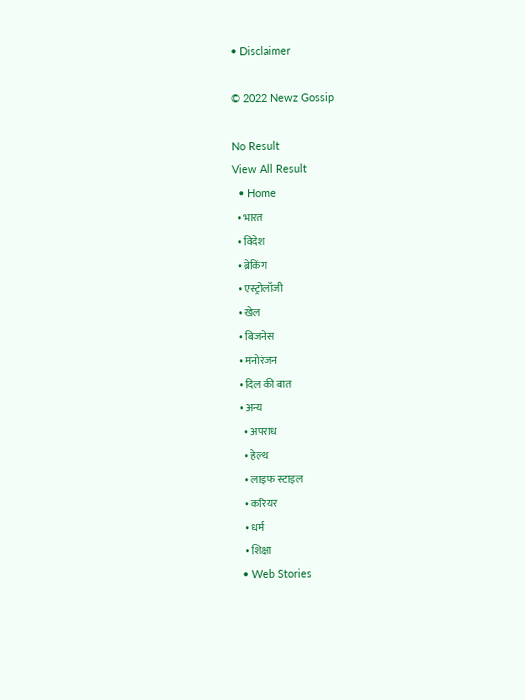• Disclaimer

© 2022 Newz Gossip

No Result
View All Result
  • Home
  • भारत
  • विदेश
  • ब्रेकिंग
  • एस्ट्रोलॉजी
  • खेल
  • बिजनेस
  • मनोरंजन
  • दिल की बात
  • अन्य
    • अपराध
    • हेल्थ
    • लाइफ स्टाइल
    • करियर
    • धर्म
    • शिक्षा
  • Web Stories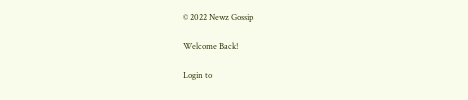© 2022 Newz Gossip

Welcome Back!

Login to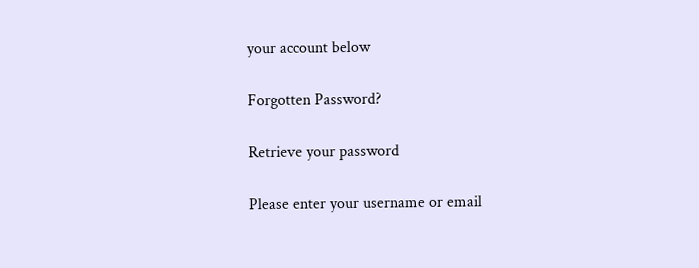your account below

Forgotten Password?

Retrieve your password

Please enter your username or email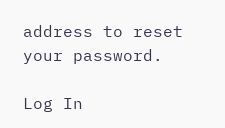address to reset your password.

Log In